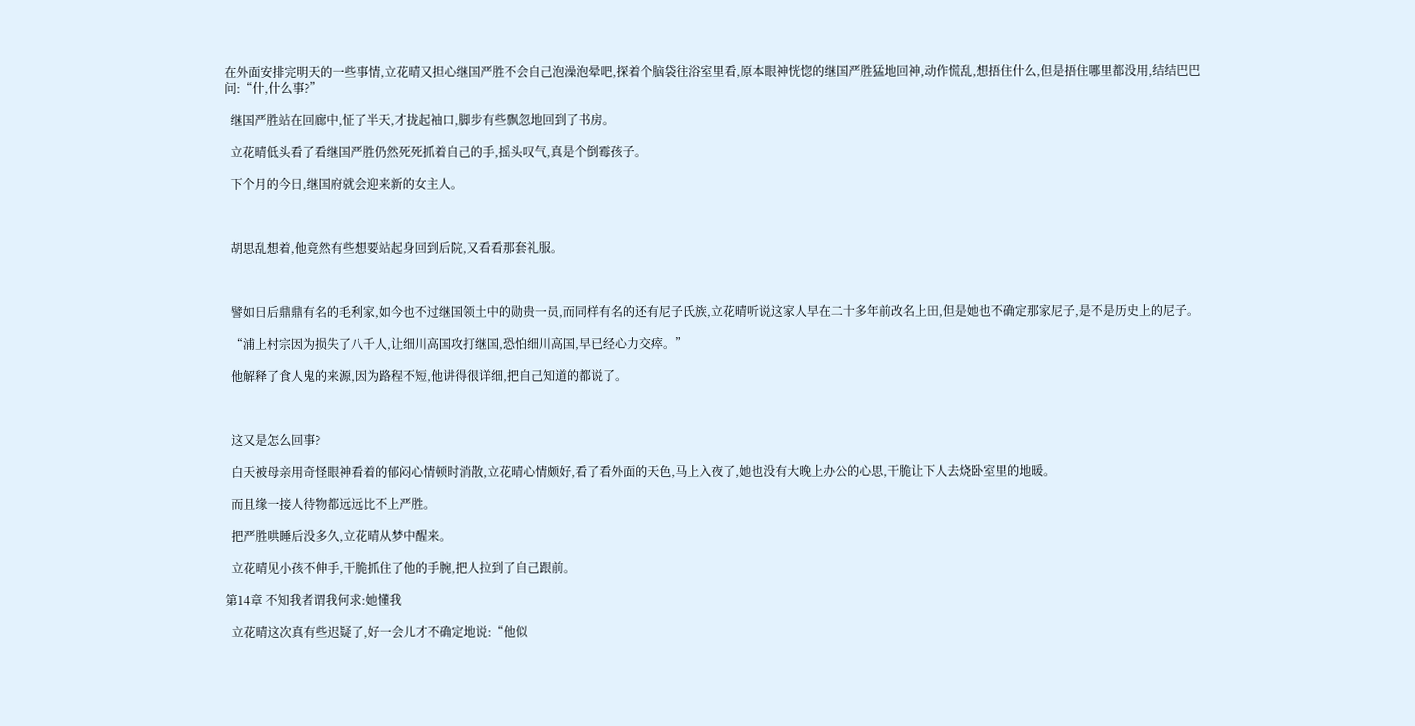在外面安排完明天的一些事情,立花晴又担心继国严胜不会自己泡澡泡晕吧,探着个脑袋往浴室里看,原本眼神恍惚的继国严胜猛地回神,动作慌乱,想捂住什么,但是捂住哪里都没用,结结巴巴问:“什,什么事?”

  继国严胜站在回廊中,怔了半天,才拢起袖口,脚步有些飘忽地回到了书房。

  立花晴低头看了看继国严胜仍然死死抓着自己的手,摇头叹气,真是个倒霉孩子。

  下个月的今日,继国府就会迎来新的女主人。



  胡思乱想着,他竟然有些想要站起身回到后院,又看看那套礼服。



  譬如日后鼎鼎有名的毛利家,如今也不过继国领土中的勋贵一员,而同样有名的还有尼子氏族,立花晴听说这家人早在二十多年前改名上田,但是她也不确定那家尼子,是不是历史上的尼子。

  “浦上村宗因为损失了八千人,让细川高国攻打继国,恐怕细川高国,早已经心力交瘁。”

  他解释了食人鬼的来源,因为路程不短,他讲得很详细,把自己知道的都说了。



  这又是怎么回事?

  白天被母亲用奇怪眼神看着的郁闷心情顿时消散,立花晴心情颇好,看了看外面的天色,马上入夜了,她也没有大晚上办公的心思,干脆让下人去烧卧室里的地暖。

  而且缘一接人待物都远远比不上严胜。

  把严胜哄睡后没多久,立花晴从梦中醒来。

  立花晴见小孩不伸手,干脆抓住了他的手腕,把人拉到了自己跟前。

第14章 不知我者谓我何求:她懂我

  立花晴这次真有些迟疑了,好一会儿才不确定地说:“他似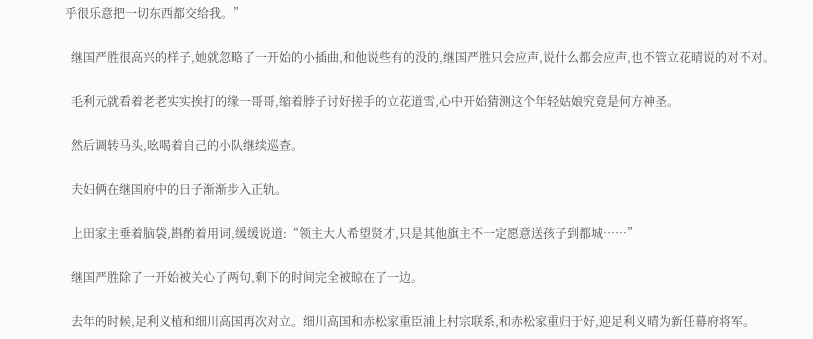乎很乐意把一切东西都交给我。”

  继国严胜很高兴的样子,她就忽略了一开始的小插曲,和他说些有的没的,继国严胜只会应声,说什么都会应声,也不管立花晴说的对不对。

  毛利元就看着老老实实挨打的缘一哥哥,缩着脖子讨好搓手的立花道雪,心中开始猜测这个年轻姑娘究竟是何方神圣。

  然后调转马头,吆喝着自己的小队继续巡查。

  夫妇俩在继国府中的日子渐渐步入正轨。

  上田家主垂着脑袋,斟酌着用词,缓缓说道:“领主大人希望贤才,只是其他旗主不一定愿意送孩子到都城……”

  继国严胜除了一开始被关心了两句,剩下的时间完全被晾在了一边。

  去年的时候,足利义植和细川高国再次对立。细川高国和赤松家重臣浦上村宗联系,和赤松家重归于好,迎足利义晴为新任幕府将军。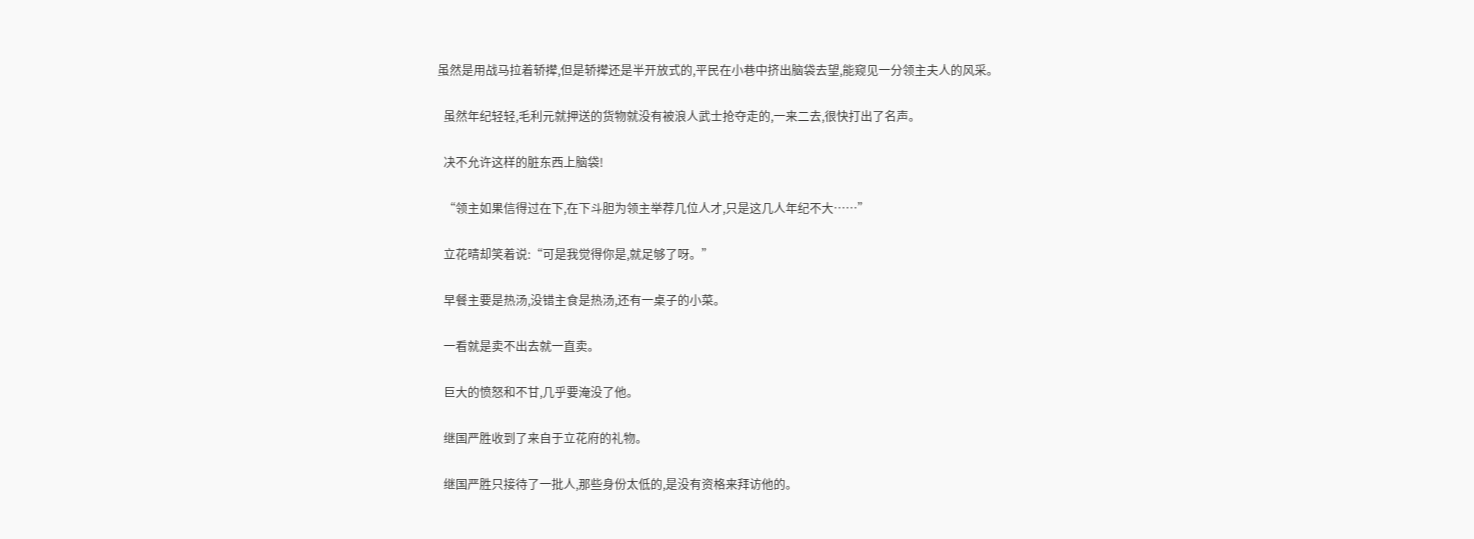虽然是用战马拉着轿撵,但是轿撵还是半开放式的,平民在小巷中挤出脑袋去望,能窥见一分领主夫人的风采。

  虽然年纪轻轻,毛利元就押送的货物就没有被浪人武士抢夺走的,一来二去,很快打出了名声。

  决不允许这样的脏东西上脑袋!

  “领主如果信得过在下,在下斗胆为领主举荐几位人才,只是这几人年纪不大……”

  立花晴却笑着说:“可是我觉得你是,就足够了呀。”

  早餐主要是热汤,没错主食是热汤,还有一桌子的小菜。

  一看就是卖不出去就一直卖。

  巨大的愤怒和不甘,几乎要淹没了他。

  继国严胜收到了来自于立花府的礼物。

  继国严胜只接待了一批人,那些身份太低的,是没有资格来拜访他的。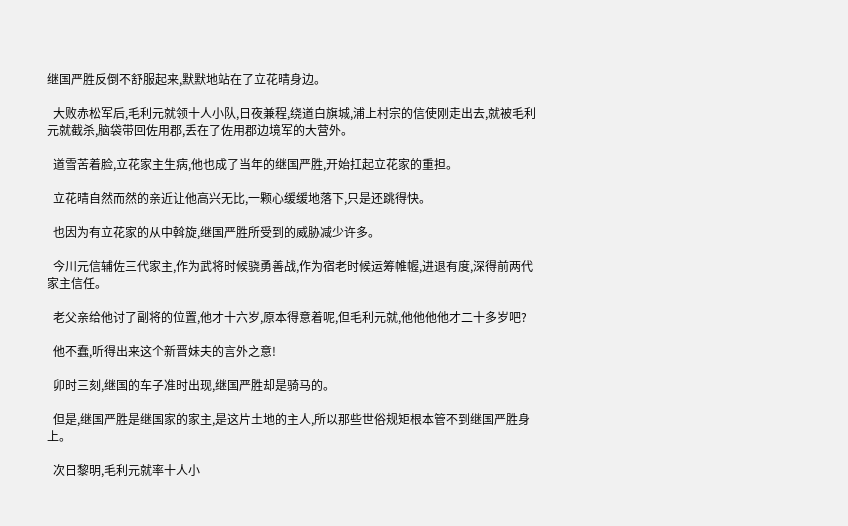继国严胜反倒不舒服起来,默默地站在了立花晴身边。

  大败赤松军后,毛利元就领十人小队,日夜兼程,绕道白旗城,浦上村宗的信使刚走出去,就被毛利元就截杀,脑袋带回佐用郡,丢在了佐用郡边境军的大营外。

  道雪苦着脸,立花家主生病,他也成了当年的继国严胜,开始扛起立花家的重担。

  立花晴自然而然的亲近让他高兴无比,一颗心缓缓地落下,只是还跳得快。

  也因为有立花家的从中斡旋,继国严胜所受到的威胁减少许多。

  今川元信辅佐三代家主,作为武将时候骁勇善战,作为宿老时候运筹帷幄,进退有度,深得前两代家主信任。

  老父亲给他讨了副将的位置,他才十六岁,原本得意着呢,但毛利元就,他他他他才二十多岁吧?

  他不蠢,听得出来这个新晋妹夫的言外之意!

  卯时三刻,继国的车子准时出现,继国严胜却是骑马的。

  但是,继国严胜是继国家的家主,是这片土地的主人,所以那些世俗规矩根本管不到继国严胜身上。

  次日黎明,毛利元就率十人小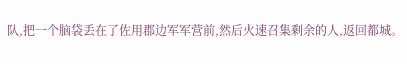队,把一个脑袋丢在了佐用郡边军军营前,然后火速召集剩余的人,返回都城。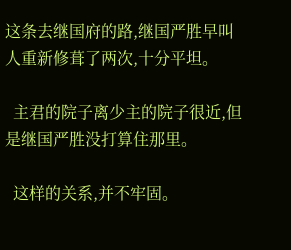这条去继国府的路,继国严胜早叫人重新修葺了两次,十分平坦。

  主君的院子离少主的院子很近,但是继国严胜没打算住那里。

  这样的关系,并不牢固。